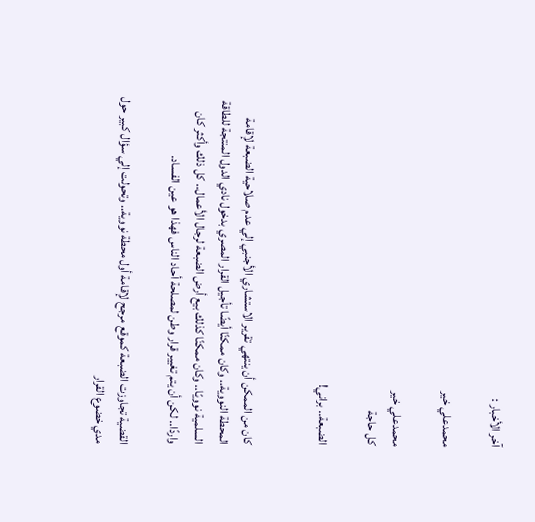آخر الأخبار :

محمدعلي خير

محمدعلي خير
كل حاجة

الضبعة.. براني!


كان من الممكن أن ينتهي تقرير الاستشاري الأجنبي إلي عدم صلاحية الضبعة لإقامة المحطة النووية.. وكان ممكنًا أيضًا تأجيل القرار المصري بدخول نادي الدول المنتجة للطاقة السلمية نوويًا.. وكان ممكنًا كذلك بيع أرض الضبعة لرجال الأعمال.. كل ذلك وأكثر كان واردًا.. لكن أن يتم تغيير قرار وطن لمصلحة أحاد الناس فهذا هو عين الفساد.

القضية تجاوزت الضبعة كموقع مرجح لإقامة أول محطة نووية.. وتحولت إلي سؤال كبير حول مدي خضوع القرار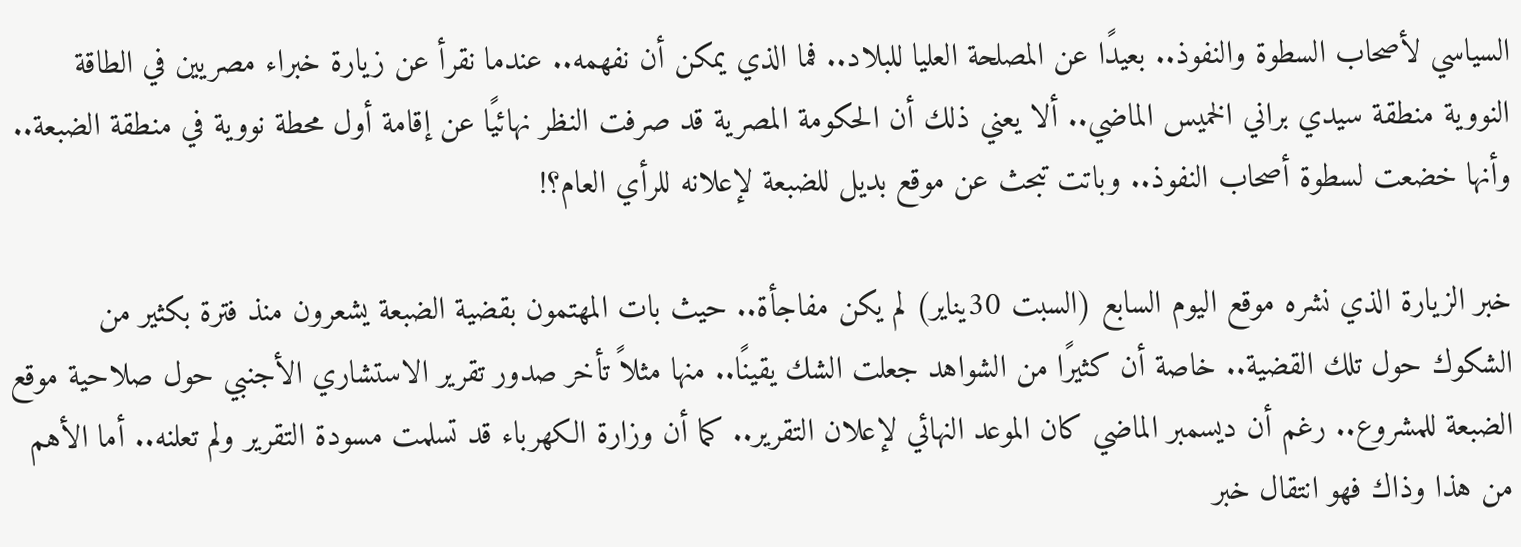السياسي لأصحاب السطوة والنفوذ.. بعيدًا عن المصلحة العليا للبلاد.. فما الذي يمكن أن نفهمه.. عندما نقرأ عن زيارة خبراء مصريين في الطاقة النووية منطقة سيدي براني الخميس الماضي.. ألا يعني ذلك أن الحكومة المصرية قد صرفت النظر نهائيًا عن إقامة أول محطة نووية في منطقة الضبعة.. وأنها خضعت لسطوة أصحاب النفوذ.. وباتت تبحث عن موقع بديل للضبعة لإعلانه للرأي العام؟!

خبر الزيارة الذي نشره موقع اليوم السابع (السبت 30يناير) لم يكن مفاجأة.. حيث بات المهتمون بقضية الضبعة يشعرون منذ فترة بكثير من الشكوك حول تلك القضية.. خاصة أن كثيرًا من الشواهد جعلت الشك يقينًا.. منها مثلاً تأخر صدور تقرير الاستشاري الأجنبي حول صلاحية موقع الضبعة للمشروع.. رغم أن ديسمبر الماضي كان الموعد النهائي لإعلان التقرير.. كما أن وزارة الكهرباء قد تسلمت مسودة التقرير ولم تعلنه.. أما الأهم من هذا وذاك فهو انتقال خبر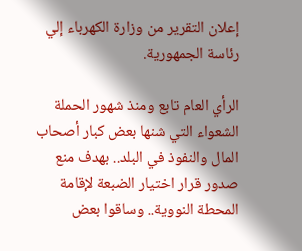إعلان التقرير من وزارة الكهرباء إلي رئاسة الجمهورية.

الرأي العام تابع ومنذ شهور الحملة الشعواء التي شنها بعض كبار أصحاب المال والنفوذ في البلد.. بهدف منع صدور قرار اختيار الضبعة لإقامة المحطة النووية.. وساقوا بعض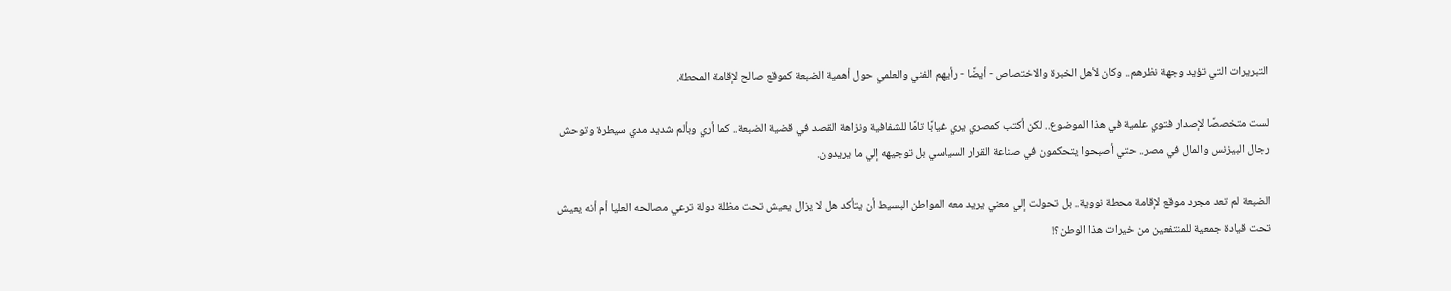التبريرات التي تؤيد وجهة نظرهم.. وكان لأهل الخبرة والاختصاص - أيضًا - رأيهم الفني والعلمي حول أهمية الضبعة كموقع صالح لإقامة المحطة.

لست متخصصًا لإصدار فتوي علمية في هذا الموضوع.. لكن أكتب كمصري يري غيابًا تامًا للشفافية ونزاهة القصد في قضية الضبعة.. كما أري وبألم شديد مدي سيطرة وتوحش رجال البيزنس والمال في مصر.. حتي أصبحوا يتحكمون في صناعة القرار السياسي بل توجيهه إلي ما يريدون.

الضبعة لم تعد مجرد موقع لإقامة محطة نووية.. بل تحولت إلي معني يريد معه المواطن البسيط أن يتأكد هل لا يزال يعيش تحت مظلة دولة ترعي مصالحه العليا أم أنه يعيش تحت قيادة جمعية للمنتفعين من خيرات هذا الوطن؟!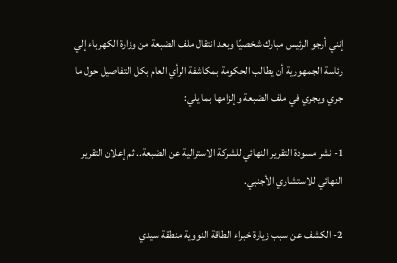إنني أرجو الرئيس مبارك شخصيًا وبعد انتقال ملف الضبعة من وزارة الكهرباء إلي رئاسة الجمهورية أن يطالب الحكومة بمكاشفة الرأي العام بكل التفاصيل حول ما جري ويجري في ملف الضبعة وإلزامها بما يلي:

1- نشر مسودة التقرير النهائي للشركة الاسترالية عن الضبعة.. ثم إعلان التقرير النهائي للاستشاري الأجنبي.

2- الكشف عن سبب زيارة خبراء الطاقة النووية منطقة سيدي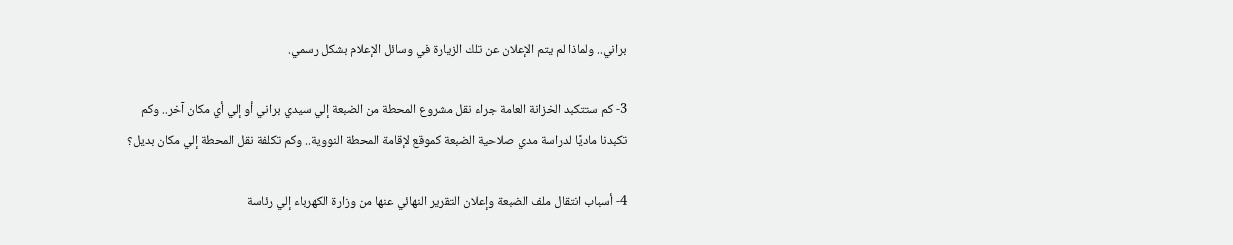براني.. ولماذا لم يتم الإعلان عن تلك الزيارة في وسائل الإعلام بشكل رسمي.

3- كم ستتكبد الخزانة العامة جراء نقل مشروع المحطة من الضبعة إلي سيدي براني أو إلي أي مكان آخر.. وكم تكبدنا ماديًا لدراسة مدي صلاحية الضبعة كموقع لإقامة المحطة النووية.. وكم تكلفة نقل المحطة إلي مكان بديل؟

4- أسباب انتقال ملف الضبعة وإعلان التقرير النهائي عنها من وزارة الكهرباء إلي رئاسة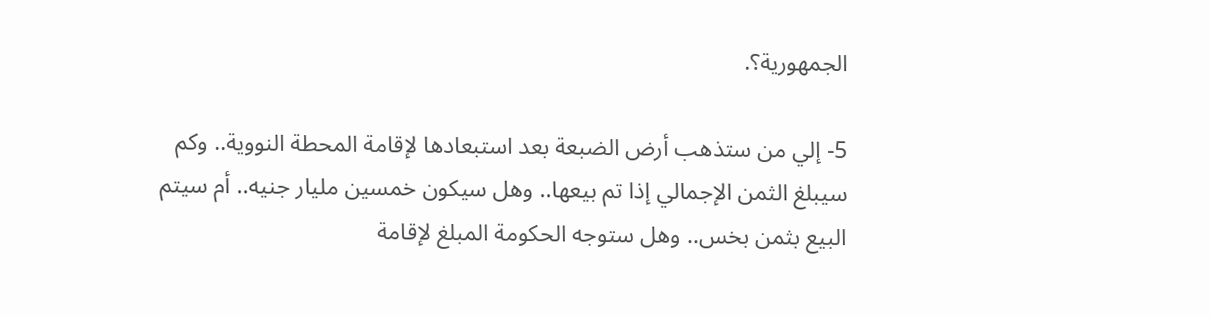الجمهورية؟.

5- إلي من ستذهب أرض الضبعة بعد استبعادها لإقامة المحطة النووية.. وكم سيبلغ الثمن الإجمالي إذا تم بيعها.. وهل سيكون خمسين مليار جنيه.. أم سيتم البيع بثمن بخس.. وهل ستوجه الحكومة المبلغ لإقامة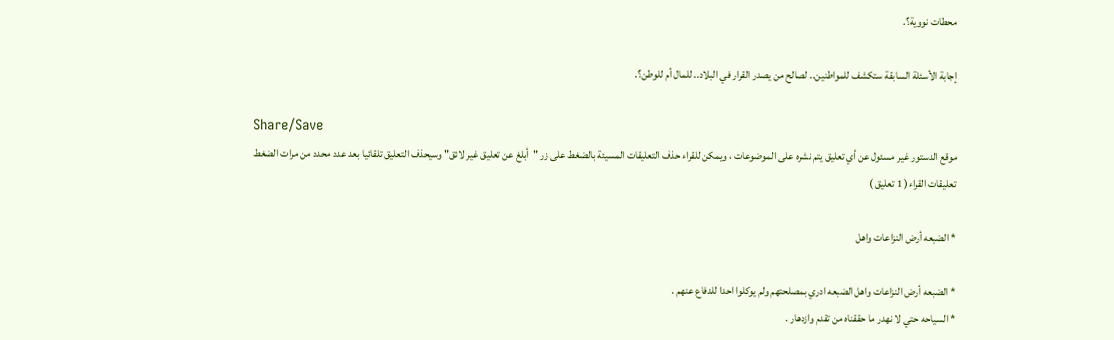محطات نووية؟.

إجابة الأسئلة السابقة ستكشف للمواطنين.. لصالح من يصدر القرار في البلاد.. للمال أم للوطن؟.

Share/Save
موقع الدستور غير مسئول عن أي تعليق يتم نشره على الموضوعات ، ويمكن للقراء حذف التعليقات المسيئة بالضغط على زر "أبلغ عن تعليق غير لائق" وسيحذف التعليق تلقائيا بعد عدد محدد من مرات الضغط
تعليقات القراء( 1 تعليق )

* الضبعه أرض النزاعات واهل

* الضبعه أرض النزاعات واهل الضبعه ادري بمصلحتهم ولم يوكلوا احدا للدفاع عنهم .
* السياحه حتي لا نهدر ما حققناه من تقدم وازدهار .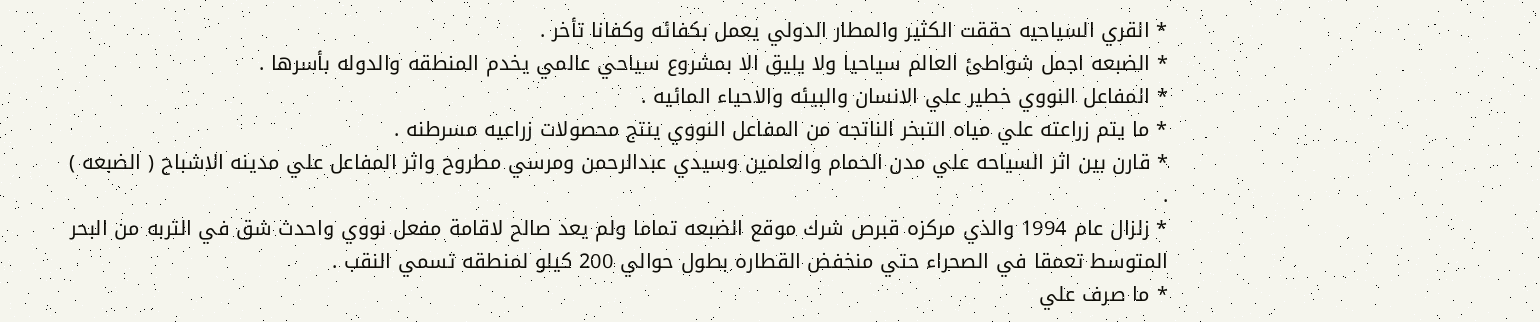* القري السياحيه حققت الكثير والمطار الدولي يعمل بكفائه وكفانا تأخر .
* الضبعه اجمل شواطئ العالم سياحيا ولا يليق الا بمشروع سياحي عالمي يخدم المنطقه والدوله بأسرها .
* المفاعل النووي خطير علي الانسان والبيئه والاحياء المائيه .
* ما يتم زراعته علي مياه التبخر الناتجه من المفاعل النووي ينتج محصولات زراعيه مسرطنه .
* قارن بين اثر السياحه علي مدن الحمام والعلمين وسيدي عبدالرحمن ومرسي مطروح واثر المفاعل علي مدينه الاشباح ( الضبعه ) .
* زلزال عام 1994 والذي مركزه قبرص شرك موقع الضبعه تماما ولم يعد صالح لاقامة مفعل نووي واحدث شق في التربه من البحر المتوسط تعمقا في الصحراء حتي منخفض القطاره بطول حوالي 200 كيلو لمنطقه تسمي النقب .
* ما صرف علي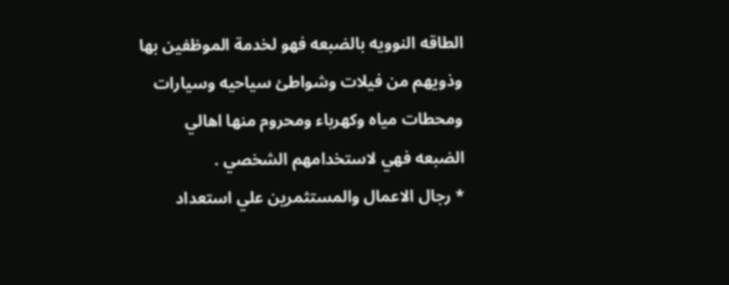الطاقه النوويه بالضبعه فهو لخدمة الموظفين بها وذويهم من فيلات وشواطئ سياحيه وسيارات ومحطات مياه وكهرباء ومحروم منها اهالي الضبعه فهي لاستخدامهم الشخصي .
* رجال الاعمال والمستثمرين علي استعداد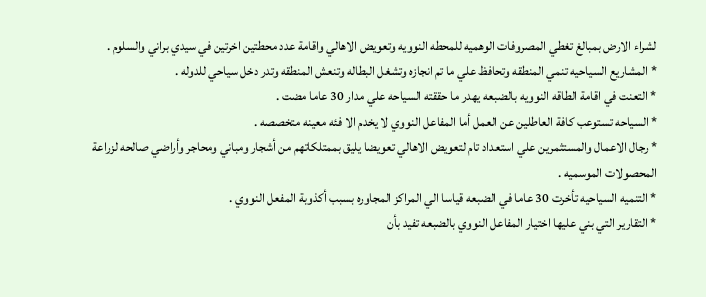لشراء الارض بمبالغ تغطي المصروفات الوهميه للمحطه النوويه وتعويض الاهالي واقامة عدد محطتين اخرتين في سيدي براني والسلوم .
* المشاريع السياحيه تنمي المنطقه وتحافظ علي ما تم انجازه وتشغل البطاله وتنعش المنطقه وتدر دخل سياحي للدوله .
* التعنت في اقامة الطاقه النوويه بالضبعه يهدر ما حققته السياحه علي مدار 30 عاما مضت .
* السياحه تستوعب كافة العاطلين عن العمل أما المفاعل النووي لا يخدم الا فئه معينه متخصصه .
* رجال الاعمال والمستثمرين علي استعداد تام لتعويض الاهالي تعويضا يليق بممتلكاتهم من أشجار ومباني ومحاجر وأراضي صالحه لزراعة المحصولات الموسميه .
* التنميه السياحيه تأخرت 30 عاما في الضبعه قياسا الي المراكز المجاوره بسبب أكذوبة المفعل النووي .
* التقارير التي بني عليها اختيار المفاعل النووي بالضبعه تفيد بأن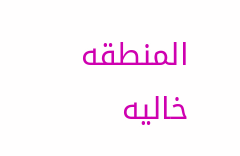المنطقه خاليه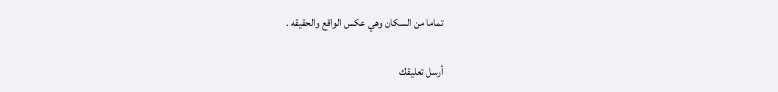تماما من السكان وهي عكس الواقع والحقيقه .

أرسل تعليقك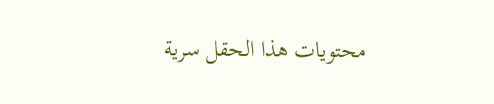محتويات هذا الحقل سرية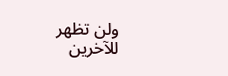ولن تظهر للآخرين